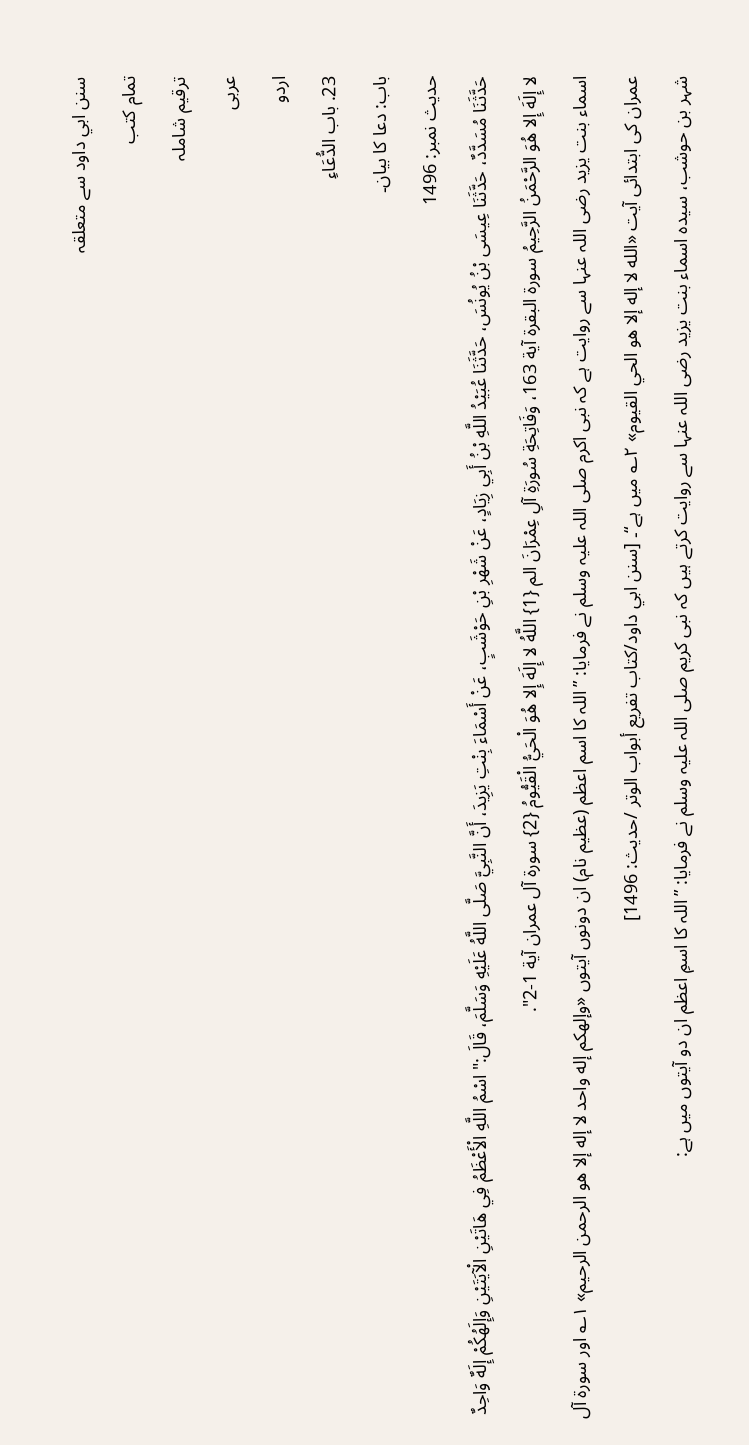سنن ابي داود سے متعلقہ
تمام کتب
ترقیم شاملہ
عربی
اردو
23. باب الدُّعَاءِ
باب: دعا کا بیان۔
حدیث نمبر: 1496
حَدَّثَنَا مُسَدَّدٌ، حَدَّثَنَا عِيسَى بْنُ يُونُسَ، حَدَّثَنَا عُبَيْدُ اللَّهِ بْنُ أَبِي زِيَادٍ، عَنْ شَهْرِ بْنِ حَوْشَبٍ، عَنْ أَسْمَاءَ بِنْتِ يَزِيدَ، أَنَّ النَّبِيَّ صَلَّى اللَّهُ عَلَيْهِ وَسَلَّمَ، قَالَ:" اسْمُ اللَّهِ الْأَعْظَمُ فِي هَاتَيْنِ الْآيَتَيْنِ وَإِلَهُكُمْ إِلَهٌ وَاحِدٌ لا إِلَهَ إِلا هُوَ الرَّحْمَنُ الرَّحِيمُ سورة البقرة آية 163، وَفَاتِحَةِ سُورَةِ آلِ عِمْرَانَ الم {1} اللَّهُ لا إِلَهَ إِلا هُوَ الْحَيُّ الْقَيُّومُ {2} سورة آل عمران آية 1-2".
اسماء بنت یزید رضی اللہ عنہا سے روایت ہے کہ نبی اکرم صلی اللہ علیہ وسلم نے فرمایا: ”اللہ کا اسم اعظم (عظیم نام) ان دونوں آیتوں «وإلهكم إله واحد لا إله إلا هو الرحمن الرحيم» ۱؎ اور سورۃ آل عمران کی ابتدائی آیت «الله لا إله إلا هو الحي القيوم» ۲؎ میں ہے“۔ [سنن ابي داود/كتاب تفريع أبواب الوتر /حدیث: 1496]
شہر بن حوشب، سیدہ اسماء بنت یزید رضی اللہ عنہا سے روایت کرتے ہیں کہ نبی کریم صلی اللہ علیہ وسلم نے فرمایا: ”اللہ کا اسمِ اعظم ان دو آیتوں میں ہے: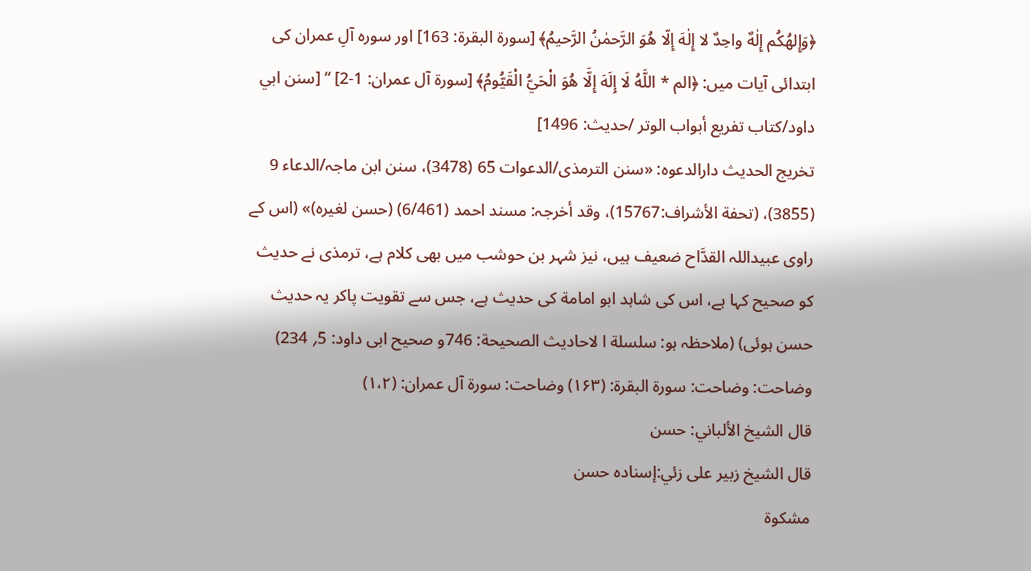﴿وَإِلهُكُم إِلٰهٌ واحِدٌ لا إِلٰهَ إِلّا هُوَ الرَّحمٰنُ الرَّحيمُ﴾ [سورة البقرة: 163] اور سورہ آلِ عمران کی ابتدائی آیات میں: ﴿الم * اللَّهُ لَا إِلَهَ إِلَّا هُوَ الْحَيُّ الْقَيُّومُ﴾ [سورة آل عمران: 1-2] “ [سنن ابي داود/كتاب تفريع أبواب الوتر /حدیث: 1496]
تخریج الحدیث دارالدعوہ: «سنن الترمذی/الدعوات 65 (3478)، سنن ابن ماجہ/الدعاء 9 (3855)، (تحفة الأشراف:15767)، وقد أخرجہ: مسند احمد (6/461) (حسن لغیرہ)» (اس کے راوی عبیداللہ القدَّاح ضعیف ہیں، نیز شہر بن حوشب میں بھی کلام ہے، ترمذی نے حدیث کو صحیح کہا ہے، اس کی شاہد ابو امامة کی حدیث ہے، جس سے تقویت پاکر یہ حدیث حسن ہوئی) (ملاحظہ ہو: سلسلة ا لاحادیث الصحیحة: 746و صحیح ابی داود: 5؍ 234)
وضاحت: وضاحت: سورة البقرة: (۱۶۳) وضاحت: سورة آل عمران: (۱،۲)
قال الشيخ الألباني: حسن
قال الشيخ زبير على زئي:إسناده حسن
مشكوة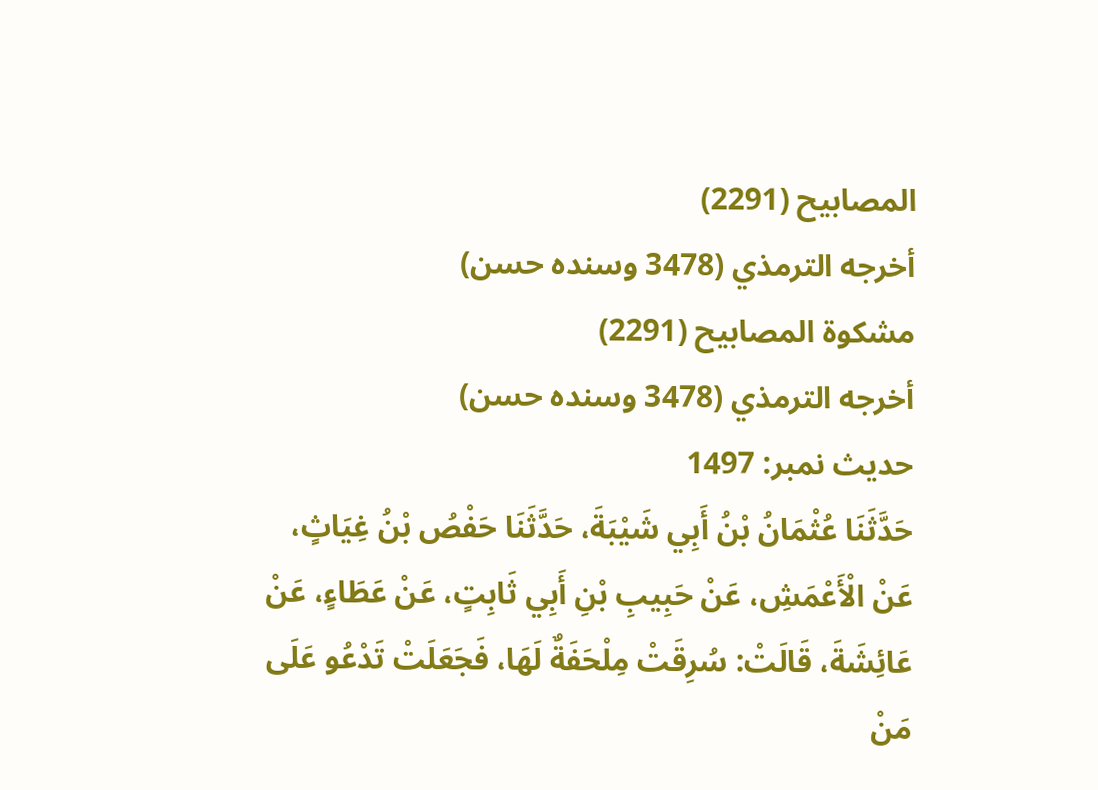المصابيح (2291)
أخرجه الترمذي (3478 وسنده حسن)
مشكوة المصابيح (2291)
أخرجه الترمذي (3478 وسنده حسن)
حدیث نمبر: 1497
حَدَّثَنَا عُثْمَانُ بْنُ أَبِي شَيْبَةَ، حَدَّثَنَا حَفْصُ بْنُ غِيَاثٍ، عَنْ الْأَعْمَشِ، عَنْ حَبِيبِ بْنِ أَبِي ثَابِتٍ، عَنْ عَطَاءٍ، عَنْ عَائِشَةَ، قَالَتْ: سُرِقَتْ مِلْحَفَةٌ لَهَا، فَجَعَلَتْ تَدْعُو عَلَى مَنْ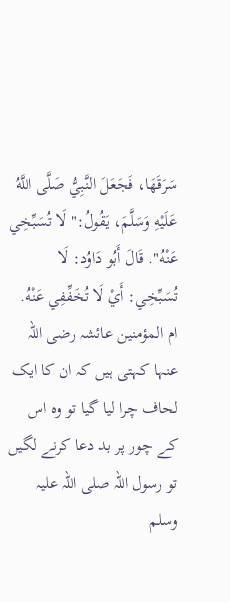سَرَقَهَا، فَجَعَلَ النَّبِيُّ صَلَّى اللَّهُ عَلَيْهِ وَسَلَّمَ، يَقُولُ:" لَا تُسَبِّخِي عَنْهُ". قَالَ أَبُو دَاوُد: لَا تُسَبِّخِي: أَيْ لَا تُخَفِّفِي عَنْهُ.
ام المؤمنین عائشہ رضی اللہ عنہا کہتی ہیں کہ ان کا ایک لحاف چرا لیا گیا تو وہ اس کے چور پر بد دعا کرنے لگیں تو رسول اللہ صلی اللہ علیہ وسلم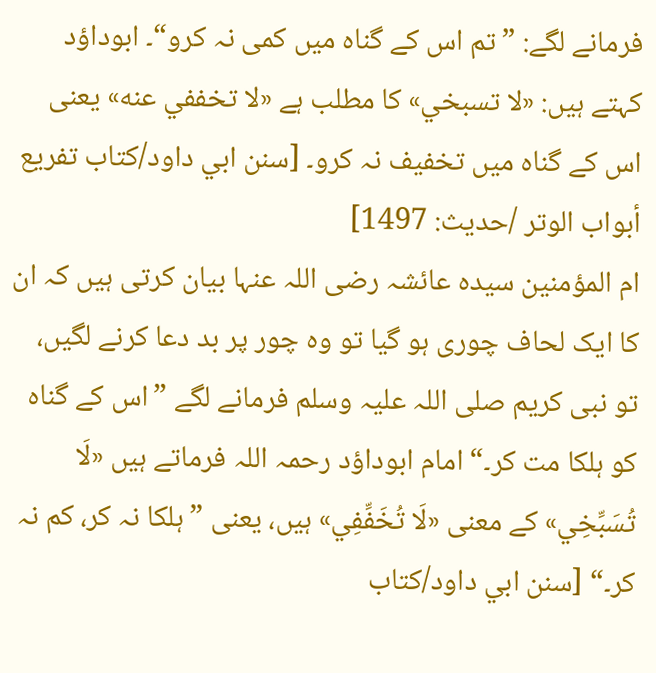فرمانے لگے: ”تم اس کے گناہ میں کمی نہ کرو“۔ ابوداؤد کہتے ہیں: «لا تسبخي» کا مطلب ہے «لا تخففي عنه» یعنی اس کے گناہ میں تخفیف نہ کرو۔ [سنن ابي داود/كتاب تفريع أبواب الوتر /حدیث: 1497]
ام المؤمنین سیدہ عائشہ رضی اللہ عنہا بیان کرتی ہیں کہ ان کا ایک لحاف چوری ہو گیا تو وہ چور پر بد دعا کرنے لگیں، تو نبی کریم صلی اللہ علیہ وسلم فرمانے لگے ”اس کے گناہ کو ہلکا مت کر۔“ امام ابوداؤد رحمہ اللہ فرماتے ہیں «لَا تُسَبِّخِي» کے معنی «لَا تُخَفِّفِي» ہیں، یعنی ”ہلکا نہ کر، کم نہ کر۔“ [سنن ابي داود/كتاب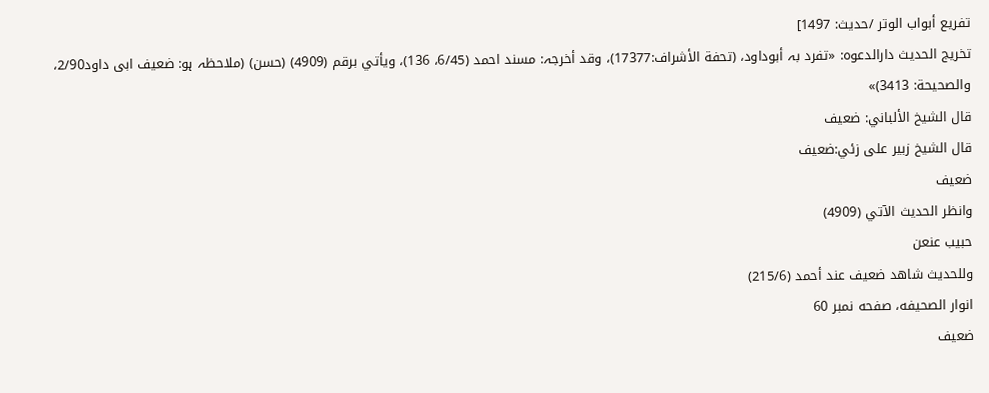تفريع أبواب الوتر /حدیث: 1497]
تخریج الحدیث دارالدعوہ: «تفرد بہ أبوداود، (تحفة الأشراف:17377)، وقد أخرجہ: مسند احمد (6/45، 136)، ویأتي برقم (4909) (حسن) (ملاحظہ ہو: ضعیف ابی داود2/90، والصحیحة: 3413)»
قال الشيخ الألباني: ضعيف
قال الشيخ زبير على زئي:ضعيف
ضعيف
وانظر الحديث الآتي (4909)
حبيب عنعن
وللحديث شاھد ضعيف عند أحمد (215/6)
انوار الصحيفه، صفحه نمبر 60
ضعيف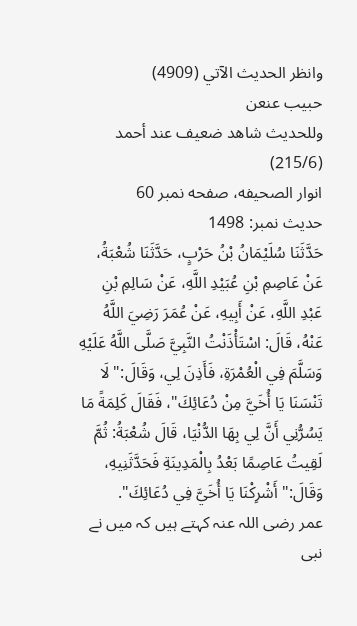وانظر الحديث الآتي (4909)
حبيب عنعن
وللحديث شاھد ضعيف عند أحمد (215/6)
انوار الصحيفه، صفحه نمبر 60
حدیث نمبر: 1498
حَدَّثَنَا سُلَيْمَانُ بْنُ حَرْبٍ، حَدَّثَنَا شُعْبَةُ، عَنْ عَاصِمِ بْنِ عُبَيْدِ اللَّهِ، عَنْ سَالِمِ بْنِ عَبْدِ اللَّهِ، عَنْ أَبِيهِ، عَنْ عُمَرَ رَضِيَ اللَّهُ عَنْهُ، قَالَ: اسْتَأْذَنْتُ النَّبِيَّ صَلَّى اللَّهُ عَلَيْهِ وَسَلَّمَ فِي الْعُمْرَةِ، فَأَذِنَ لِي، وَقَالَ:" لَا تَنْسَنَا يَا أُخَيَّ مِنْ دُعَائِكَ"، فَقَالَ كَلِمَةً مَا يَسُرُّنِي أَنَّ لِي بِهَا الدُّنْيَا، قَالَ شُعْبَةُ: ثُمَّ لَقِيتُ عَاصِمًا بَعْدُ بِالْمَدِينَةِ فَحَدَّثَنِيهِ، وَقَالَ:" أَشْرِكْنَا يَا أُخَيَّ فِي دُعَائِكَ".
عمر رضی اللہ عنہ کہتے ہیں کہ میں نے نبی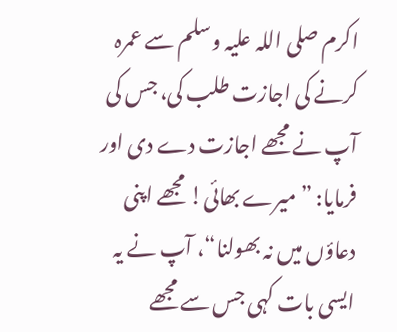اکرم صلی اللہ علیہ وسلم سے عمرہ کرنے کی اجازت طلب کی، جس کی آپ نے مجھے اجازت دے دی اور فرمایا: ”میرے بھائی! مجھے اپنی دعاؤں میں نہ بھولنا“، آپ نے یہ ایسی بات کہی جس سے مجھے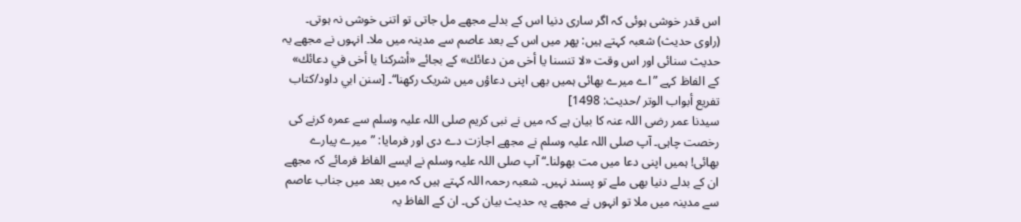اس قدر خوشی ہوئی کہ اگر ساری دنیا اس کے بدلے مجھے مل جاتی تو اتنی خوشی نہ ہوتی۔ (راوی حدیث) شعبہ کہتے ہیں: پھر میں اس کے بعد عاصم سے مدینہ میں ملا۔ انہوں نے مجھے یہ حدیث سنائی اور اس وقت «لا تنسنا يا أخى من دعائك» کے بجائے «أشركنا يا أخى في دعائك» کے الفاظ کہے ”اے میرے بھائی ہمیں بھی اپنی دعاؤں میں شریک رکھنا“۔ [سنن ابي داود/كتاب تفريع أبواب الوتر /حدیث: 1498]
سیدنا عمر رضی اللہ عنہ کا بیان ہے کہ میں نے نبی کریم صلی اللہ علیہ وسلم سے عمرہ کرنے کی رخصت چاہی۔ آپ صلی اللہ علیہ وسلم نے مجھے اجازت دے دی اور فرمایا: ”میرے پیارے بھائی! ہمیں اپنی دعا میں مت بھولنا۔“ آپ صلی اللہ علیہ وسلم نے ایسے الفاظ فرمائے کہ مجھے ان کے بدلے دنیا بھی ملے تو پسند نہیں۔ شعبہ رحمہ اللہ کہتے ہیں کہ میں بعد میں جناب عاصم سے مدینہ میں ملا تو انہوں نے مجھے یہ حدیث بیان کی۔ ان کے الفاظ یہ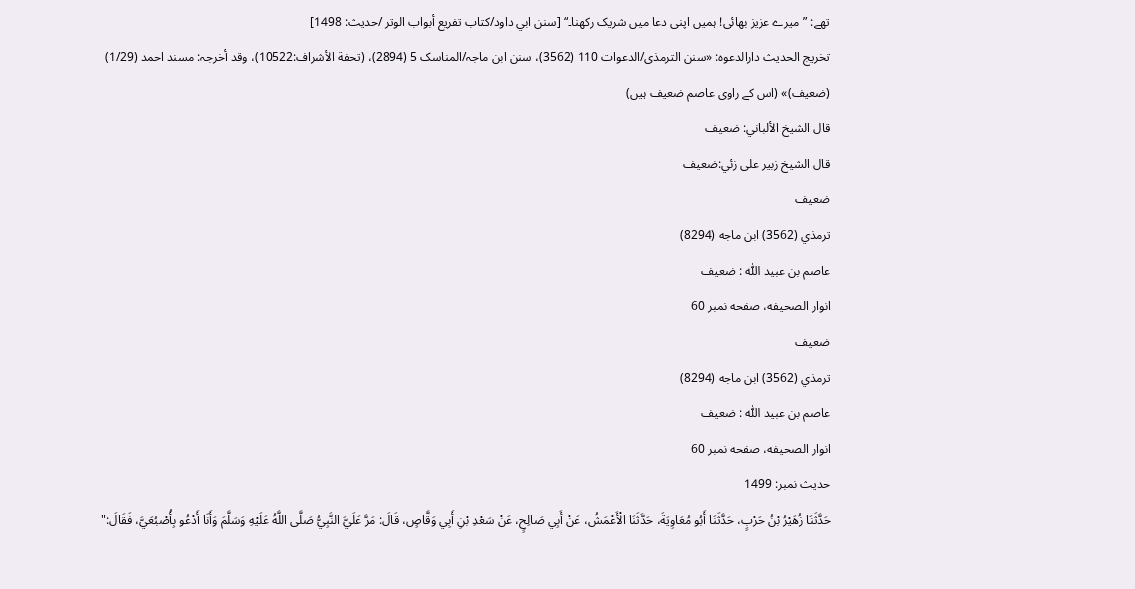تھے: ”میرے عزیز بھائی! ہمیں اپنی دعا میں شریک رکھنا۔“ [سنن ابي داود/كتاب تفريع أبواب الوتر /حدیث: 1498]
تخریج الحدیث دارالدعوہ: «سنن الترمذی/الدعوات 110 (3562)، سنن ابن ماجہ/المناسک 5 (2894)، (تحفة الأشراف:10522)، وقد أخرجہ: مسند احمد (1/29) (ضعیف)» (اس کے راوی عاصم ضعیف ہیں)
قال الشيخ الألباني: ضعيف
قال الشيخ زبير على زئي:ضعيف
ضعيف
ترمذي (3562) ابن ماجه (8294)
عاصم بن عبيد اللّٰه : ضعيف
انوار الصحيفه، صفحه نمبر 60
ضعيف
ترمذي (3562) ابن ماجه (8294)
عاصم بن عبيد اللّٰه : ضعيف
انوار الصحيفه، صفحه نمبر 60
حدیث نمبر: 1499
حَدَّثَنَا زُهَيْرُ بْنُ حَرْبٍ، حَدَّثَنَا أَبُو مُعَاوِيَةَ، حَدَّثَنَا الْأَعْمَشُ، عَنْ أَبِي صَالِحٍ، عَنْ سَعْدِ بْنِ أَبِي وَقَّاصٍ، قَالَ: مَرَّ عَلَيَّ النَّبِيُّ صَلَّى اللَّهُ عَلَيْهِ وَسَلَّمَ وَأَنَا أَدْعُو بِأُصْبُعَيَّ، فَقَالَ:"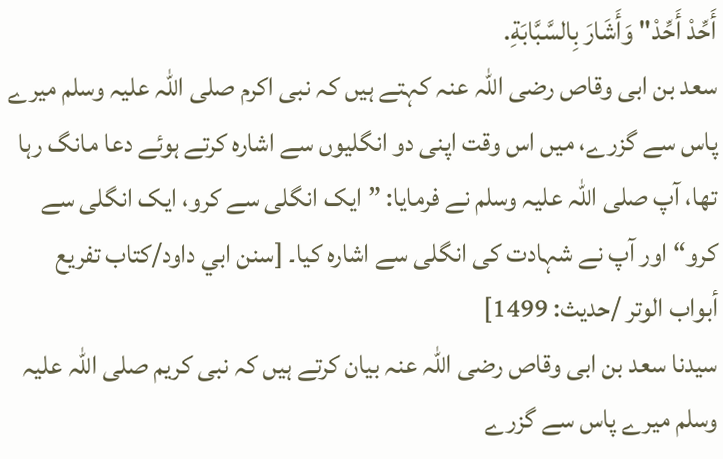أَحِّدْ أَحِّدْ" وَأَشَارَ بِالسَّبَّابَةِ.
سعد بن ابی وقاص رضی اللہ عنہ کہتے ہیں کہ نبی اکرم صلی اللہ علیہ وسلم میرے پاس سے گزرے، میں اس وقت اپنی دو انگلیوں سے اشارہ کرتے ہوئے دعا مانگ رہا تھا، آپ صلی اللہ علیہ وسلم نے فرمایا: ”ایک انگلی سے کرو، ایک انگلی سے کرو“ اور آپ نے شہادت کی انگلی سے اشارہ کیا۔ [سنن ابي داود/كتاب تفريع أبواب الوتر /حدیث: 1499]
سیدنا سعد بن ابی وقاص رضی اللہ عنہ بیان کرتے ہیں کہ نبی کریم صلی اللہ علیہ وسلم میرے پاس سے گزرے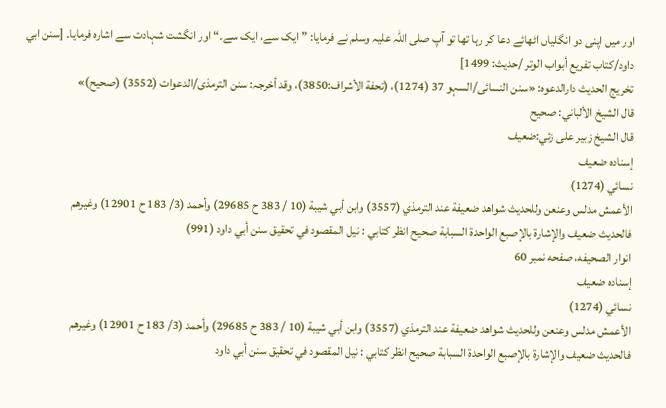اور میں اپنی دو انگلیاں اٹھائے دعا کر رہا تھا تو آپ صلی اللہ علیہ وسلم نے فرمایا: ”ایک سے، ایک سے۔“ اور انگشت شہادت سے اشارہ فرمایا۔ [سنن ابي داود/كتاب تفريع أبواب الوتر /حدیث: 1499]
تخریج الحدیث دارالدعوہ: «سنن النسائی/السہو 37 (1274)، (تحفة الأشراف:3850)، وقد أخرجہ: سنن الترمذی/الدعوات (3552) (صحیح)»
قال الشيخ الألباني: صحيح
قال الشيخ زبير على زئي:ضعيف
إسناده ضعيف
نسائي (1274)
الأعمش مدلس وعنعن وللحديث شواھد ضعيفة عند الترمذي (3557) وابن أبي شيبة (10 / 383 ح 29685) وأحمد (3/ 183 ح 12901) وغيرھم
فالحديث ضعيف والإشارة بالإصبع الواحدة السبابة صحيح انظر كتابي : نيل المقصود في تحقيق سنن أبي داود (991)
انوار الصحيفه، صفحه نمبر 60
إسناده ضعيف
نسائي (1274)
الأعمش مدلس وعنعن وللحديث شواھد ضعيفة عند الترمذي (3557) وابن أبي شيبة (10 / 383 ح 29685) وأحمد (3/ 183 ح 12901) وغيرھم
فالحديث ضعيف والإشارة بالإصبع الواحدة السبابة صحيح انظر كتابي : نيل المقصود في تحقيق سنن أبي داود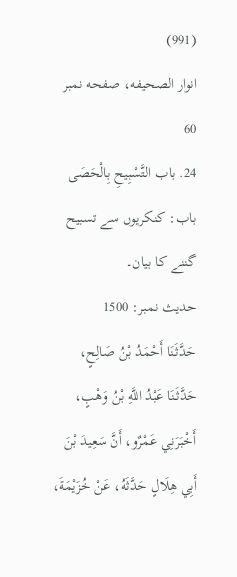(991)
انوار الصحيفه، صفحه نمبر 60
24. باب التَّسْبِيحِ بِالْحَصَى
باب: کنکریوں سے تسبیح گننے کا بیان۔
حدیث نمبر: 1500
حَدَّثَنَا أَحْمَدُ بْنُ صَالِحٍ، حَدَّثَنَا عَبْدُ اللَّهِ بْنُ وَهْبٍ، أَخْبَرَنِي عَمْرٌو، أَنَّ سَعِيدَ بْنَ أَبِي هِلَالٍ حَدَّثَهُ، عَنْ خُزَيْمَةَ،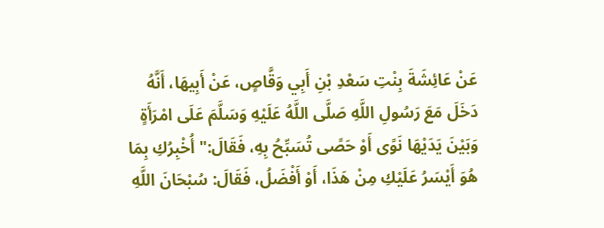عَنْ عَائِشَةَ بِنْتِ سَعْدِ بْنِ أَبِي وَقَّاصٍ، عَنْ أَبِيهَا، أَنَّهُ دَخَلَ مَعَ رَسُولِ اللَّهِ صَلَّى اللَّهُ عَلَيْهِ وَسَلَّمَ عَلَى امْرَأَةٍ وَبَيْنَ يَدَيْهَا نَوًى أَوْ حَصًى تُسَبِّحُ بِهِ، فَقَالَ:" أُخْبِرُكِ بِمَا هُوَ أَيْسَرُ عَلَيْكِ مِنْ هَذَا، أَوْ أَفْضَلُ، فَقَالَ: سُبْحَانَ اللَّهِ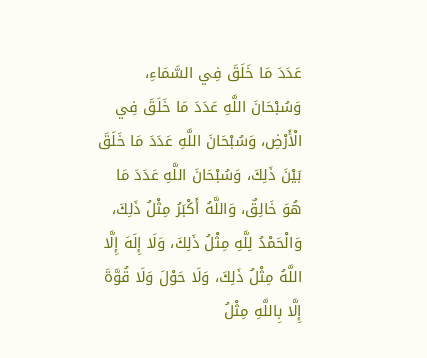عَدَدَ مَا خَلَقَ فِي السَّمَاءِ، وَسُبْحَانَ اللَّهِ عَدَدَ مَا خَلَقَ فِي الْأَرْضِ، وَسُبْحَانَ اللَّهِ عَدَدَ مَا خَلَقَ بَيْنَ ذَلِكَ، وَسُبْحَانَ اللَّهِ عَدَدَ مَا هُوَ خَالِقٌ، وَاللَّهُ أَكْبَرُ مِثْلُ ذَلِكَ، وَالْحَمْدُ لِلَّهِ مِثْلُ ذَلِكَ، وَلَا إِلَهَ إِلَّا اللَّهُ مِثْلُ ذَلِكَ، وَلَا حَوْلَ وَلَا قُوَّةَ إِلَّا بِاللَّهِ مِثْلُ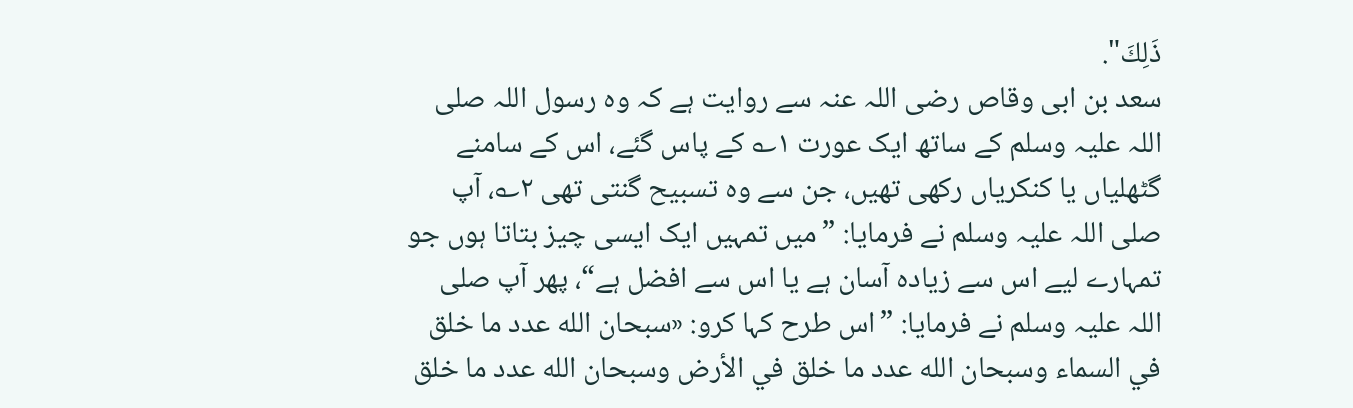ذَلِكَ".
سعد بن ابی وقاص رضی اللہ عنہ سے روایت ہے کہ وہ رسول اللہ صلی اللہ علیہ وسلم کے ساتھ ایک عورت ۱؎ کے پاس گئے، اس کے سامنے گٹھلیاں یا کنکریاں رکھی تھیں، جن سے وہ تسبیح گنتی تھی ۲؎، آپ صلی اللہ علیہ وسلم نے فرمایا: ”میں تمہیں ایک ایسی چیز بتاتا ہوں جو تمہارے لیے اس سے زیادہ آسان ہے یا اس سے افضل ہے“، پھر آپ صلی اللہ علیہ وسلم نے فرمایا: ”اس طرح کہا کرو: «سبحان الله عدد ما خلق في السماء وسبحان الله عدد ما خلق في الأرض وسبحان الله عدد ما خلق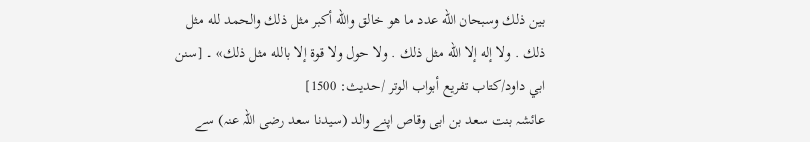بين ذلك وسبحان الله عدد ما هو خالق والله أكبر مثل ذلك والحمد لله مثل ذلك . ولا إله إلا الله مثل ذلك . ولا حول ولا قوة إلا بالله مثل ذلك» ۔ [سنن ابي داود/كتاب تفريع أبواب الوتر /حدیث: 1500]
عائشہ بنت سعد بن ابی وقاص اپنے والد (سیدنا سعد رضی اللہ عنہ) سے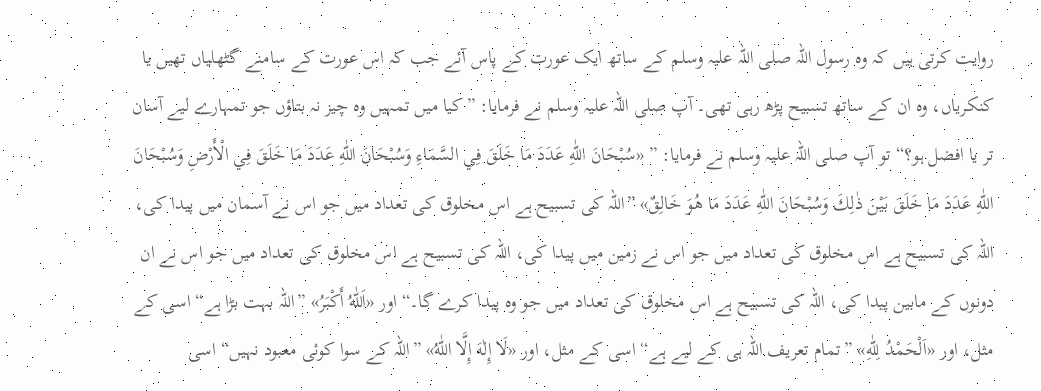روایت کرتی ہیں کہ وہ رسول اللہ صلی اللہ علیہ وسلم کے ساتھ ایک عورت کے پاس آئے جب کہ اس عورت کے سامنے گٹھلیاں تھیں یا کنکریاں، وہ ان کے ساتھ تسبیح پڑھ رہی تھی۔ آپ صلی اللہ علیہ وسلم نے فرمایا: ”کیا میں تمہیں وہ چیز نہ بتاؤں جو تمہارے لیے آسان تر یا افضل ہو؟“ تو آپ صلی اللہ علیہ وسلم نے فرمایا: ” «سُبْحَانَ اللّٰهِ عَدَدَ مَا خَلَقَ فِي السَّمَاءِ وَسُبْحَانَ اللّٰهِ عَدَدَ مَا خَلَقَ فِي الْأَرْضِ وَسُبْحَانَ اللّٰهِ عَدَدَ مَا خَلَقَ بَيْنَ ذٰلِكَ وَسُبْحَانَ اللّٰهِ عَدَدَ مَا هُوَ خَالِقٌ» ”اللہ کی تسبیح ہے اس مخلوق کی تعداد میں جو اس نے آسمان میں پیدا کی، اللہ کی تسبیح ہے اس مخلوق کی تعداد میں جو اس نے زمین میں پیدا کی، اللہ کی تسبیح ہے اس مخلوق کی تعداد میں جو اس نے ان دونوں کے مابین پیدا کی، اللہ کی تسبیح ہے اس مخلوق کی تعداد میں جو وہ پیدا کرے گا۔“ اور «اَللّٰهُ أَكْبَرُ» ”اللہ بہت بڑا ہے“ اسی کے مثل، اور «اَلْحَمْدُ لِلّٰهِ» ”تمام تعریف اللہ ہی کے لیے ہے“ اسی کے مثل، اور «لَا إِلٰهَ إِلَّا اللّٰهُ» ”اللہ کے سوا کوئی معبود نہیں“ اسی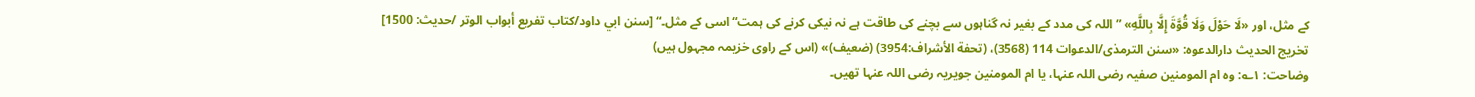کے مثل، اور «لَا حَوْلَ وَلَا قُوَّةَ إِلَّا بِاللَّهِ» ”اللہ کی مدد کے بغیر نہ گناہوں سے بچنے کی طاقت ہے نہ نیکی کرنے کی ہمت“ اسی کے مثل۔“ [سنن ابي داود/كتاب تفريع أبواب الوتر /حدیث: 1500]
تخریج الحدیث دارالدعوہ: «سنن الترمذی/الدعوات 114 (3568)، (تحفة الأشراف:3954) (ضعیف)» (اس کے راوی خزیمہ مجہول ہیں)
وضاحت: ۱؎: وہ ام المومنین صفیہ رضی اللہ عنہا، یا ام المومنین جویریہ رضی اللہ عنہا تھیں۔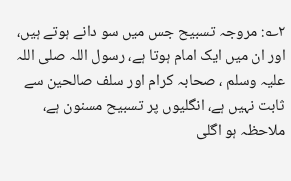۲؎: مروجہ تسبیح جس میں سو دانے ہوتے ہیں، اور ان میں ایک امام ہوتا ہے، رسول اللہ صلی اللہ علیہ وسلم ، صحابہ کرام اور سلف صالحین سے ثابت نہیں ہے، انگلیوں پر تسبیح مسنون ہے، ملاحظہ ہو اگلی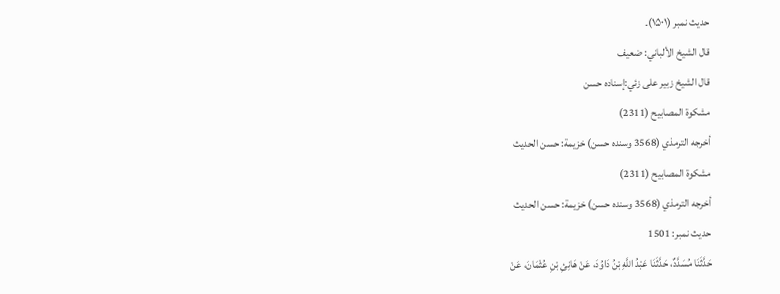حدیث نمبر (۱۵۰۱)۔
قال الشيخ الألباني: ضعيف
قال الشيخ زبير على زئي:إسناده حسن
مشكوة المصابيح (2311)
أخرجه الترمذي (3568 وسنده حسن) خزيمة: حسن الحديث
مشكوة المصابيح (2311)
أخرجه الترمذي (3568 وسنده حسن) خزيمة: حسن الحديث
حدیث نمبر: 1501
حَدَّثَنَا مُسَدَّدٌ، حَدَّثَنَا عَبْدُ اللَّهِ بْنُ دَاوُدَ، عَنْ هَانِئِ بْنِ عُثْمَانَ، عَنْ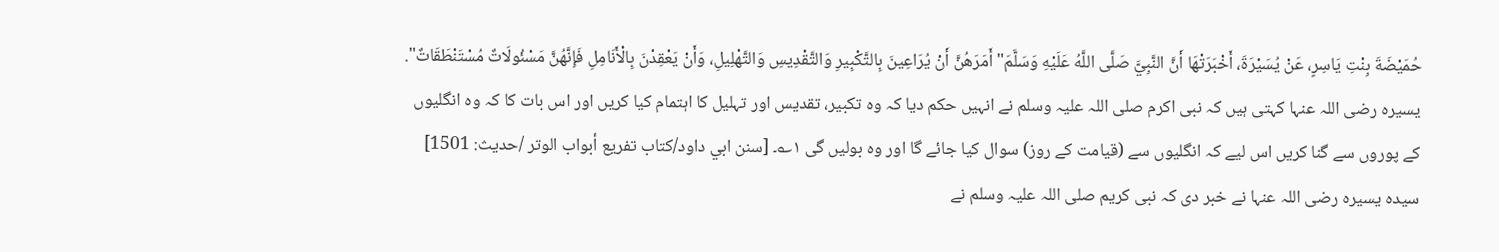حُمَيْضَةَ بِنْتِ يَاسِرٍ، عَنْ يُسَيْرَةَ، أَخْبَرَتْهَا أَنَّ النَّبِيَّ صَلَّى اللَّهُ عَلَيْهِ وَسَلَّمَ" أَمَرَهُنَّ أَنْ يُرَاعِينَ بِالتَّكْبِيرِ وَالتَّقْدِيسِ وَالتَّهْلِيلِ، وَأَنْ يَعْقِدْنَ بِالْأَنَامِلِ فَإِنَّهُنَّ مَسْئُولَاتٌ مُسْتَنْطَقَاتٌ".
یسیرہ رضی اللہ عنہا کہتی ہیں کہ نبی اکرم صلی اللہ علیہ وسلم نے انہیں حکم دیا کہ وہ تکبیر، تقدیس اور تہلیل کا اہتمام کیا کریں اور اس بات کا کہ وہ انگلیوں کے پوروں سے گنا کریں اس لیے کہ انگلیوں سے (قیامت کے روز) سوال کیا جائے گا اور وہ بولیں گی ۱؎۔ [سنن ابي داود/كتاب تفريع أبواب الوتر /حدیث: 1501]
سیدہ یسیرہ رضی اللہ عنہا نے خبر دی کہ نبی کریم صلی اللہ علیہ وسلم نے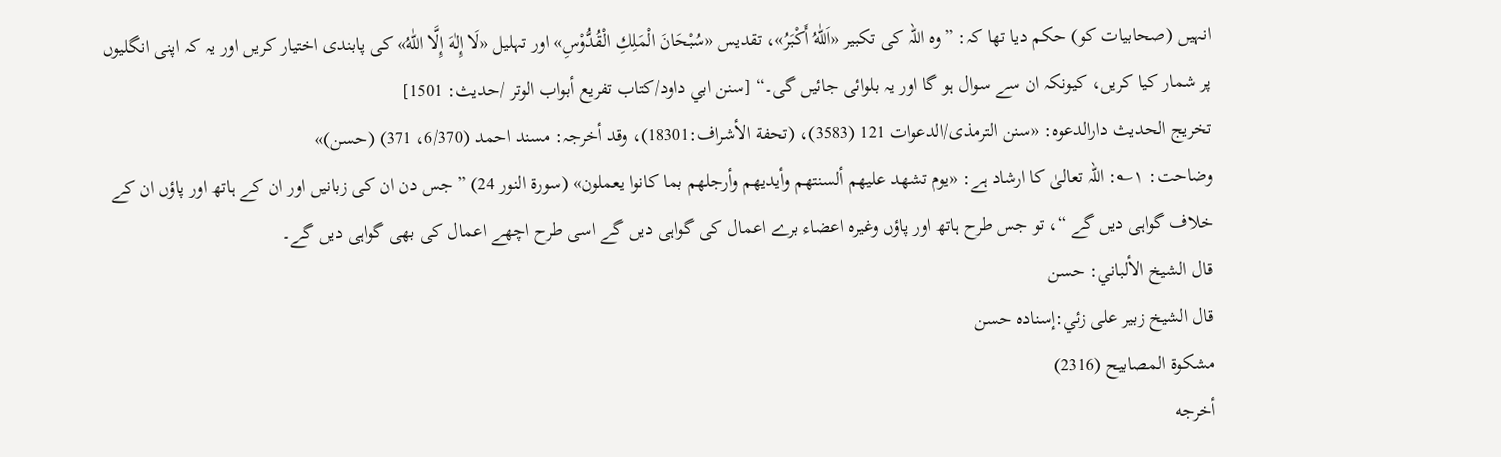انہیں (صحابیات کو) حکم دیا تھا کہ: ”وہ اللہ کی تکبیر «اَللّٰهُ أَكْبَرُ»، تقدیس «سُبْحَانَ الْمَلِكِ الْقُدُّوْسِ» اور تہلیل «لَا إِلٰهَ إِلَّا اللّٰهُ» کی پابندی اختیار کریں اور یہ کہ اپنی انگلیوں پر شمار کیا کریں، کیونکہ ان سے سوال ہو گا اور یہ بلوائی جائیں گی۔“ [سنن ابي داود/كتاب تفريع أبواب الوتر /حدیث: 1501]
تخریج الحدیث دارالدعوہ: «سنن الترمذی/الدعوات 121 (3583)، (تحفة الأشراف:18301)، وقد أخرجہ: مسند احمد (6/370، 371) (حسن)»
وضاحت: ۱؎: اللہ تعالیٰ کا ارشاد ہے: «يوم تشهد عليهم ألسنتهم وأيديهم وأرجلهم بما كانوا يعملون» (سورۃ النور 24) ” جس دن ان کی زبانیں اور ان کے ہاتھ اور پاؤں ان کے خلاف گواہی دیں گے “، تو جس طرح ہاتھ اور پاؤں وغیرہ اعضاء برے اعمال کی گواہی دیں گے اسی طرح اچھے اعمال کی بھی گواہی دیں گے۔
قال الشيخ الألباني: حسن
قال الشيخ زبير على زئي:إسناده حسن
مشكوة المصابيح (2316)
أخرجه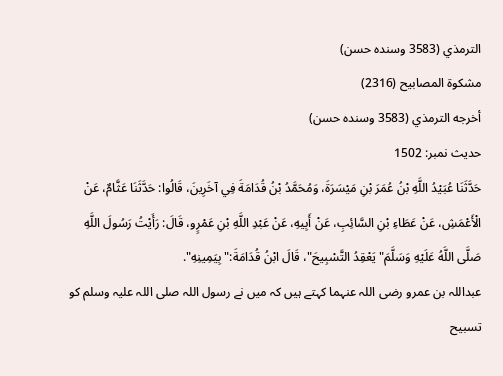الترمذي (3583 وسنده حسن)
مشكوة المصابيح (2316)
أخرجه الترمذي (3583 وسنده حسن)
حدیث نمبر: 1502
حَدَّثَنَا عُبَيْدُ اللَّهِ بْنُ عُمَرَ بْنِ مَيْسَرَةَ، وَمُحَمَّدُ بْنُ قُدَامَةَ فِي آخَرِينَ، قَالُوا: حَدَّثَنَا عَثَّامٌ، عَنْ الْأَعْمَشِ، عَنْ عَطَاءِ بْنِ السَّائِبِ، عَنْ أَبِيهِ، عَنْ عَبْدِ اللَّهِ بْنِ عَمْرٍو، قَالَ: رَأَيْتُ رَسُولَ اللَّهِ صَلَّى اللَّهُ عَلَيْهِ وَسَلَّمَ" يَعْقِدُ التَّسْبِيحَ"، قَالَ ابْنُ قُدَامَةَ:" بِيَمِينِهِ".
عبداللہ بن عمرو رضی اللہ عنہما کہتے ہیں کہ میں نے رسول اللہ صلی اللہ علیہ وسلم کو تسبیح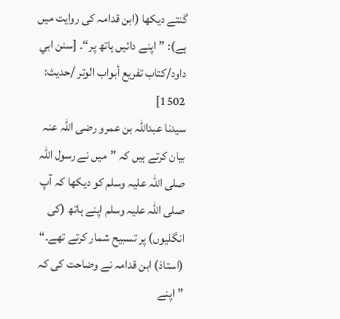گنتے دیکھا (ابن قدامہ کی روایت میں ہے): ”اپنے دائیں ہاتھ پر“۔ [سنن ابي داود/كتاب تفريع أبواب الوتر /حدیث: 1502]
سیدنا عبداللہ بن عمرو رضی اللہ عنہ بیان کرتے ہیں کہ ”میں نے رسول اللہ صلی اللہ علیہ وسلم کو دیکھا کہ آپ صلی اللہ علیہ وسلم اپنے ہاتھ (کی انگلیوں) پر تسبیح شمار کرتے تھے۔“ (استاذ) ابن قدامہ نے وضاحت کی کہ ”اپنے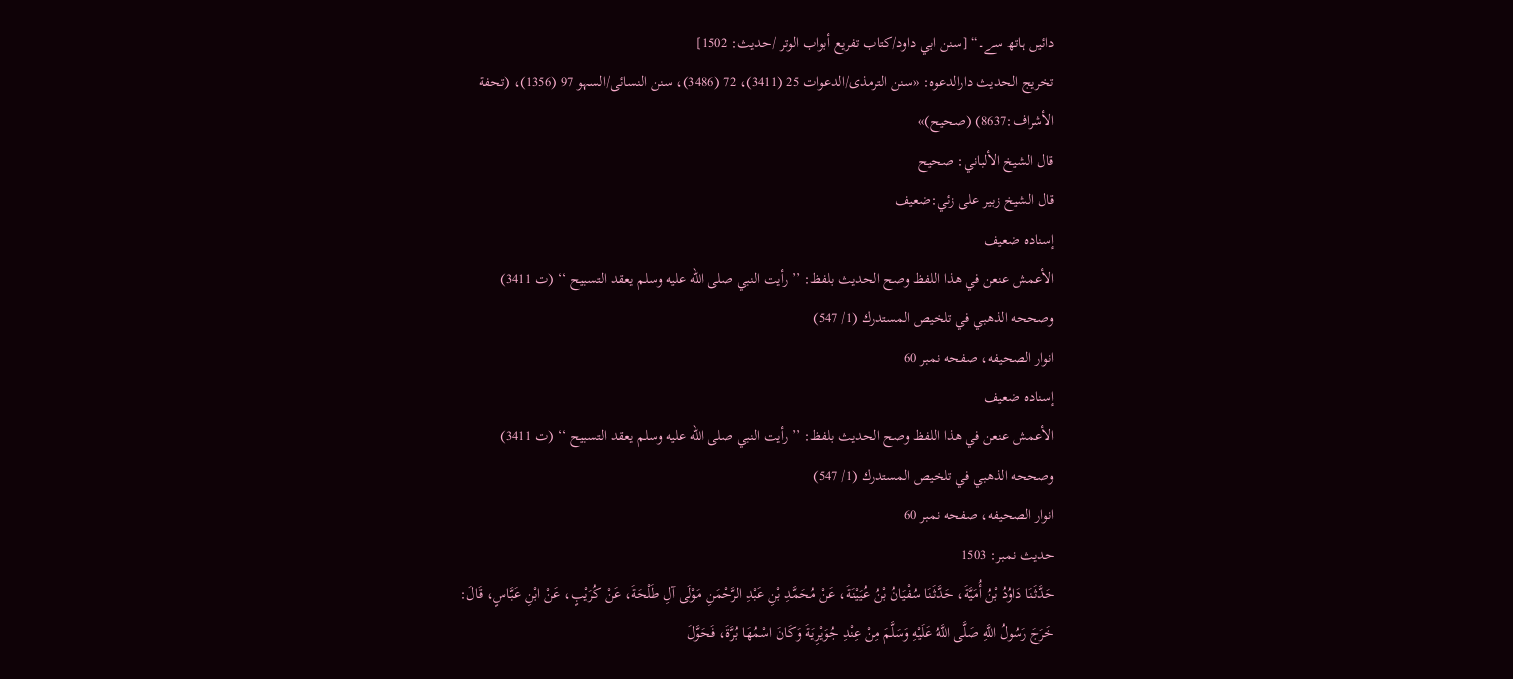دائیں ہاتھ سے۔“ [سنن ابي داود/كتاب تفريع أبواب الوتر /حدیث: 1502]
تخریج الحدیث دارالدعوہ: «سنن الترمذی/الدعوات 25 (3411)، 72 (3486)، سنن النسائی/السہو 97 (1356)، (تحفة الأشراف:8637) (صحیح)»
قال الشيخ الألباني: صحيح
قال الشيخ زبير على زئي:ضعيف
إسناده ضعيف
الأعمش عنعن في ھذا اللفظ وصح الحديث بلفظ: ’’ رأيت النبي صلى الله عليه وسلم يعقد التسبيح ‘‘ (ت 3411)
وصححه الذھبي في تلخيص المستدرك (1/ 547)
انوار الصحيفه، صفحه نمبر 60
إسناده ضعيف
الأعمش عنعن في ھذا اللفظ وصح الحديث بلفظ: ’’ رأيت النبي صلى الله عليه وسلم يعقد التسبيح ‘‘ (ت 3411)
وصححه الذھبي في تلخيص المستدرك (1/ 547)
انوار الصحيفه، صفحه نمبر 60
حدیث نمبر: 1503
حَدَّثَنَا دَاوُدُ بْنُ أُمَيَّةَ، حَدَّثَنَا سُفْيَانُ بْنُ عُيَيْنَةَ، عَنْ مُحَمَّدِ بْنِ عَبْدِ الرَّحْمَنِ مَوْلَى آلِ طَلْحَةَ، عَنْ كُرَيْبٍ، عَنْ ابْنِ عَبَّاسٍ، قَالَ: خَرَجَ رَسُولُ اللَّهِ صَلَّى اللَّهُ عَلَيْهِ وَسَلَّمَ مِنْ عِنْدِ جُوَيْرِيَةَ وَكَانَ اسْمُهَا بُرَّةَ، فَحَوَّلَ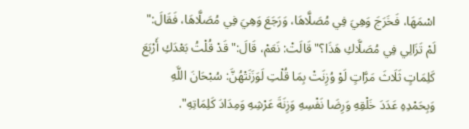اسْمَهَا، فَخَرَجَ وَهِيَ فِي مُصَلَّاهَا، وَرَجَعَ وَهِيَ فِي مُصَلَّاهَا، فَقَالَ:" لَمْ تَزَالِي فِي مُصَلَّاكِ هَذَا؟" قَالَتْ: نَعَمْ، قَالَ:" قَدْ قُلْتُ بَعْدَكِ أَرْبَعَ كَلِمَاتٍ ثَلَاثَ مَرَّاتٍ لَوْ وُزِنَتْ بِمَا قُلْتِ لَوَزَنَتْهُنَّ: سُبْحَانَ اللَّهِ وَبِحَمْدِهِ عَدَدَ خَلْقِهِ وَرِضَا نَفْسِهِ وَزِنَةَ عَرْشِهِ وَمِدَادَ كَلِمَاتِهِ".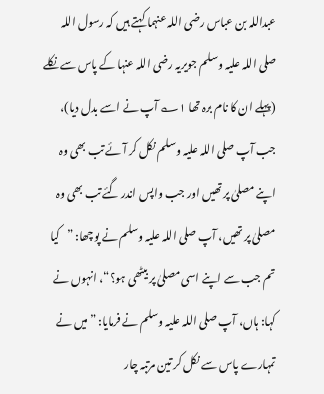عبداللہ بن عباس رضی اللہ عنہما کہتے ہیں کہ رسول اللہ صلی اللہ علیہ وسلم جویریہ رضی اللہ عنہا کے پاس سے نکلے (پہلے ان کا نام برہ تھا ۱؎ آپ نے اسے بدل دیا)، جب آپ صلی اللہ علیہ وسلم نکل کر آئے تب بھی وہ اپنے مصلیٰ پر تھیں اور جب واپس اندر گئے تب بھی وہ مصلیٰ پر تھیں، آپ صلی اللہ علیہ وسلم نے پوچھا: ”کیا تم جب سے اپنے اسی مصلیٰ پر بیٹھی ہو؟“، انہوں نے کہا: ہاں، آپ صلی اللہ علیہ وسلم نے فرمایا: ”میں نے تمہارے پاس سے نکل کر تین مرتبہ چار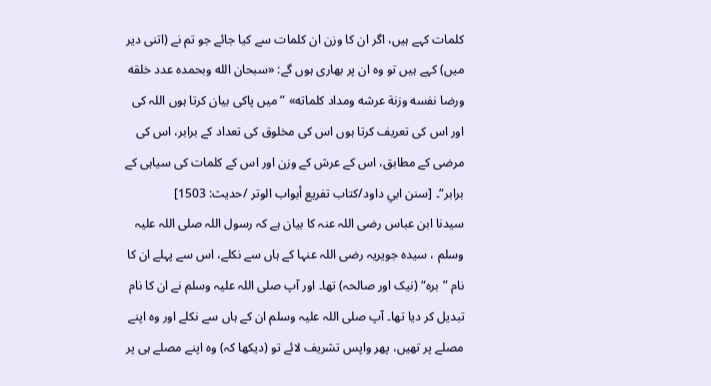کلمات کہے ہیں، اگر ان کا وزن ان کلمات سے کیا جائے جو تم نے (اتنی دیر میں) کہے ہیں تو وہ ان پر بھاری ہوں گے: «سبحان الله وبحمده عدد خلقه ورضا نفسه وزنة عرشه ومداد كلماته» ”میں پاکی بیان کرتا ہوں اللہ کی اور اس کی تعریف کرتا ہوں اس کی مخلوق کی تعداد کے برابر، اس کی مرضی کے مطابق، اس کے عرش کے وزن اور اس کے کلمات کی سیاہی کے برابر“۔ [سنن ابي داود/كتاب تفريع أبواب الوتر /حدیث: 1503]
سیدنا ابن عباس رضی اللہ عنہ کا بیان ہے کہ رسول اللہ صلی اللہ علیہ وسلم ، سیدہ جویریہ رضی اللہ عنہا کے ہاں سے نکلے، اس سے پہلے ان کا نام ”برہ“ (نیک اور صالحہ) تھا۔ اور آپ صلی اللہ علیہ وسلم نے ان کا نام تبدیل کر دیا تھا۔ آپ صلی اللہ علیہ وسلم ان کے ہاں سے نکلے اور وہ اپنے مصلے پر تھیں، پھر واپس تشریف لائے تو (دیکھا کہ) وہ اپنے مصلے ہی پر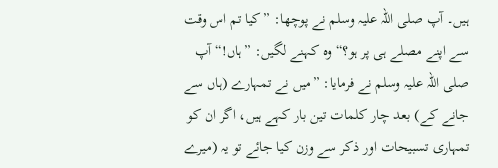ہیں۔ آپ صلی اللہ علیہ وسلم نے پوچھا: ”کیا تم اس وقت سے اپنے مصلے ہی پر ہو؟“ وہ کہنے لگیں: ”ہاں!“ آپ صلی اللہ علیہ وسلم نے فرمایا: ”میں نے تمہارے (ہاں سے جانے کے) بعد چار کلمات تین بار کہے ہیں، اگر ان کو تمہاری تسبیحات اور ذکر سے وزن کیا جائے تو یہ (میرے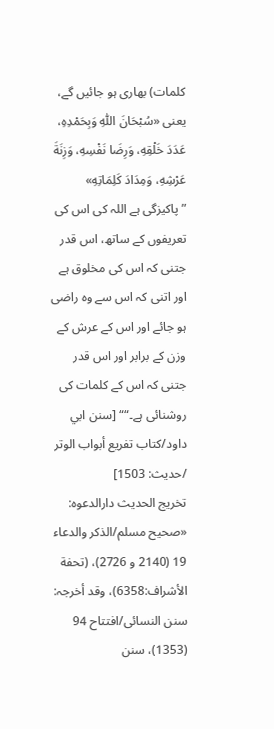کلمات) بھاری ہو جائیں گے، یعنی «سُبْحَانَ اللّٰهِ وَبِحَمْدِهِ، عَدَدَ خَلْقِهِ، وَرِضَا نَفْسِهِ، وَزِنَةَ عَرْشِهِ، وَمِدَادَ كَلِمَاتِهِ» ”پاکیزگی ہے اللہ کی اس کی تعریفوں کے ساتھ، اس قدر جتنی کہ اس کی مخلوق ہے اور اتنی کہ اس سے وہ راضی ہو جائے اور اس کے عرش کے وزن کے برابر اور اس قدر جتنی کہ اس کے کلمات کی روشنائی ہے۔““ [سنن ابي داود/كتاب تفريع أبواب الوتر /حدیث: 1503]
تخریج الحدیث دارالدعوہ: «صحیح مسلم/الذکر والدعاء 19 (2140 و 2726)، (تحفة الأشراف:6358)، وقد أخرجہ: سنن النسائی/افتتاح 94 (1353)، سنن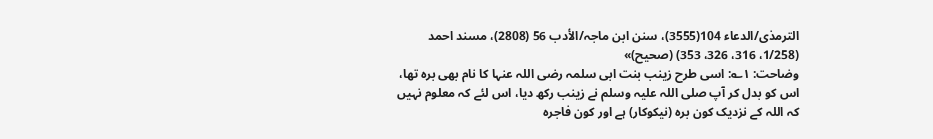الترمذی/الدعاء 104(3555)، سنن ابن ماجہ/الأدب 56 (2808)، مسند احمد (1/258، 316، 326، 353) (صحیح)»
وضاحت: ۱؎: اسی طرح زینب بنت ابی سلمہ رضی اللہ عنہا کا نام بھی برہ تھا، اس کو بدل کر آپ صلی اللہ علیہ وسلم نے زینب رکھ دیا، اس لئے کہ معلوم نہیں کہ اللہ کے نزدیک کون برہ (نیکوکار) ہے اور کون فاجرہ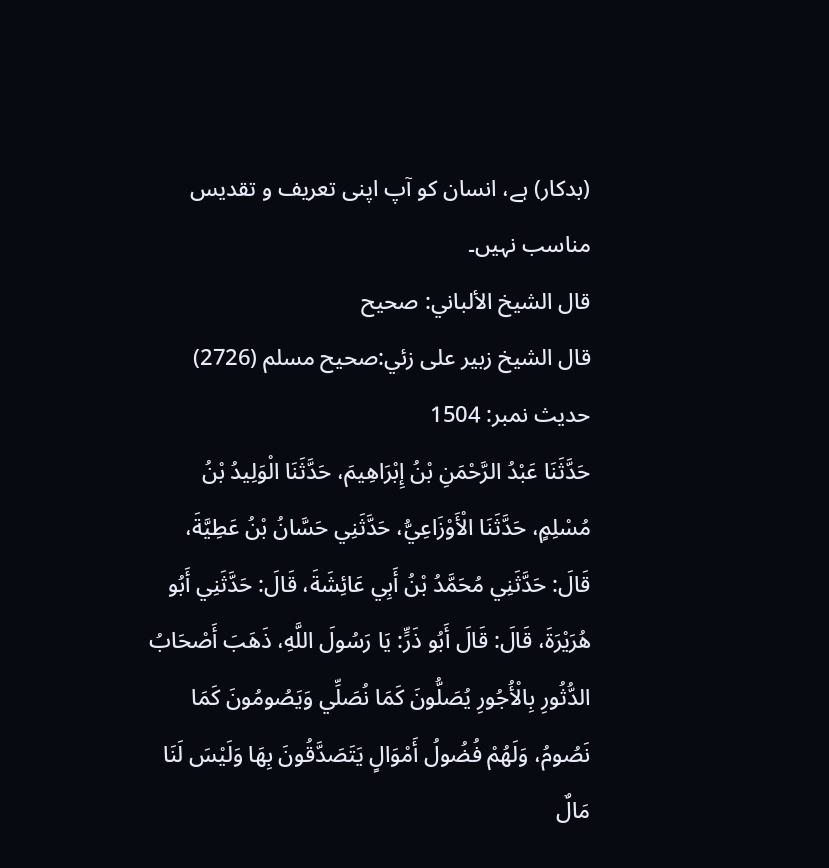(بدکار) ہے، انسان کو آپ اپنی تعریف و تقدیس مناسب نہیں۔
قال الشيخ الألباني: صحيح
قال الشيخ زبير على زئي:صحيح مسلم (2726)
حدیث نمبر: 1504
حَدَّثَنَا عَبْدُ الرَّحْمَنِ بْنُ إِبْرَاهِيمَ، حَدَّثَنَا الْوَلِيدُ بْنُ مُسْلِمٍ، حَدَّثَنَا الْأَوْزَاعِيُّ، حَدَّثَنِي حَسَّانُ بْنُ عَطِيَّةَ، قَالَ: حَدَّثَنِي مُحَمَّدُ بْنُ أَبِي عَائِشَةَ، قَالَ: حَدَّثَنِي أَبُو هُرَيْرَةَ، قَالَ: قَالَ أَبُو ذَرٍّ: يَا رَسُولَ اللَّهِ، ذَهَبَ أَصْحَابُ الدُّثُورِ بِالْأُجُورِ يُصَلُّونَ كَمَا نُصَلِّي وَيَصُومُونَ كَمَا نَصُومُ، وَلَهُمْ فُضُولُ أَمْوَالٍ يَتَصَدَّقُونَ بِهَا وَلَيْسَ لَنَا مَالٌ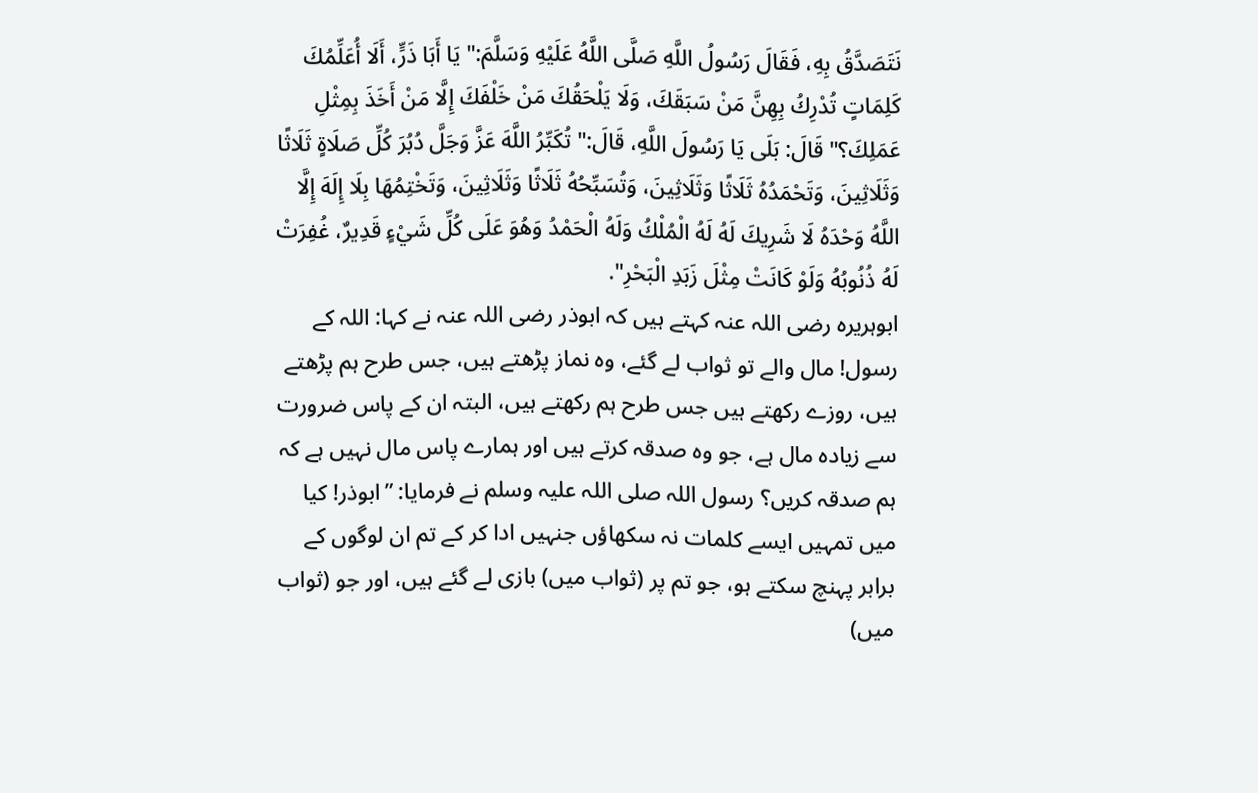نَتَصَدَّقُ بِهِ، فَقَالَ رَسُولُ اللَّهِ صَلَّى اللَّهُ عَلَيْهِ وَسَلَّمَ:" يَا أَبَا ذَرٍّ، أَلَا أُعَلِّمُكَ كَلِمَاتٍ تُدْرِكُ بِهِنَّ مَنْ سَبَقَكَ، وَلَا يَلْحَقُكَ مَنْ خَلْفَكَ إِلَّا مَنْ أَخَذَ بِمِثْلِ عَمَلِكَ؟" قَالَ: بَلَى يَا رَسُولَ اللَّهِ، قَالَ:" تُكَبِّرُ اللَّهَ عَزَّ وَجَلَّ دُبُرَ كُلِّ صَلَاةٍ ثَلَاثًا وَثَلَاثِينَ، وَتَحْمَدُهُ ثَلَاثًا وَثَلَاثِينَ، وَتُسَبِّحُهُ ثَلَاثًا وَثَلَاثِينَ، وَتَخْتِمُهَا بِلَا إِلَهَ إِلَّا اللَّهُ وَحْدَهُ لَا شَرِيكَ لَهُ لَهُ الْمُلْكُ وَلَهُ الْحَمْدُ وَهُوَ عَلَى كُلِّ شَيْءٍ قَدِيرٌ، غُفِرَتْ لَهُ ذُنُوبُهُ وَلَوْ كَانَتْ مِثْلَ زَبَدِ الْبَحْرِ".
ابوہریرہ رضی اللہ عنہ کہتے ہیں کہ ابوذر رضی اللہ عنہ نے کہا: اللہ کے رسول! مال والے تو ثواب لے گئے، وہ نماز پڑھتے ہیں، جس طرح ہم پڑھتے ہیں، روزے رکھتے ہیں جس طرح ہم رکھتے ہیں، البتہ ان کے پاس ضرورت سے زیادہ مال ہے، جو وہ صدقہ کرتے ہیں اور ہمارے پاس مال نہیں ہے کہ ہم صدقہ کریں؟ رسول اللہ صلی اللہ علیہ وسلم نے فرمایا: ”ابوذر! کیا میں تمہیں ایسے کلمات نہ سکھاؤں جنہیں ادا کر کے تم ان لوگوں کے برابر پہنچ سکتے ہو، جو تم پر (ثواب میں) بازی لے گئے ہیں، اور جو (ثواب میں)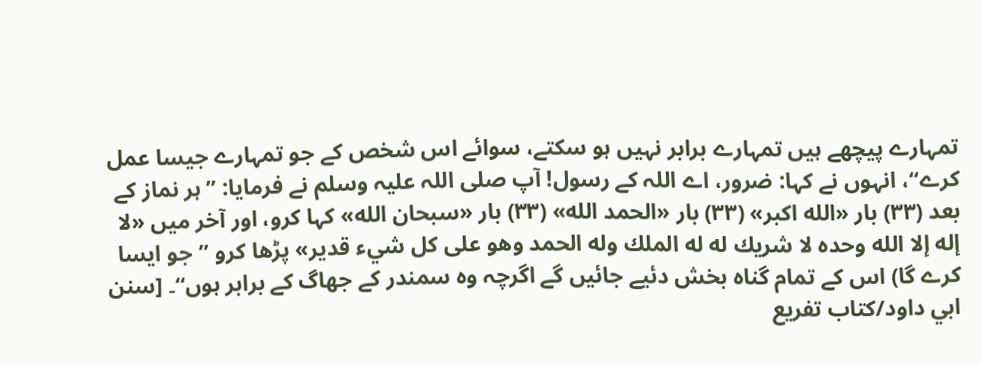تمہارے پیچھے ہیں تمہارے برابر نہیں ہو سکتے، سوائے اس شخص کے جو تمہارے جیسا عمل کرے“، انہوں نے کہا: ضرور، اے اللہ کے رسول! آپ صلی اللہ علیہ وسلم نے فرمایا: ”ہر نماز کے بعد (۳۳) بار «الله اكبر» (۳۳) بار «الحمد الله» (۳۳) بار «سبحان الله» کہا کرو، اور آخر میں «لا إله إلا الله وحده لا شريك له له الملك وله الحمد وهو على كل شيء قدير» پڑھا کرو ”جو ایسا کرے گا) اس کے تمام گناہ بخش دئیے جائیں گے اگرچہ وہ سمندر کے جھاگ کے برابر ہوں“۔ [سنن ابي داود/كتاب تفريع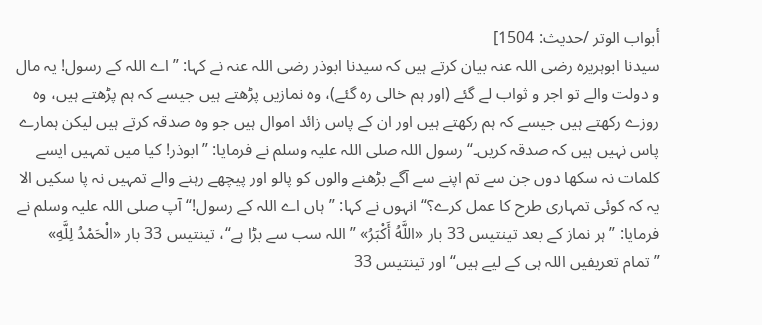أبواب الوتر /حدیث: 1504]
سیدنا ابوہریرہ رضی اللہ عنہ بیان کرتے ہیں کہ سیدنا ابوذر رضی اللہ عنہ نے کہا: ”اے اللہ کے رسول! یہ مال و دولت والے تو اجر و ثواب لے گئے (اور ہم خالی رہ گئے)، وہ نمازیں پڑھتے ہیں جیسے کہ ہم پڑھتے ہیں، وہ روزے رکھتے ہیں جیسے کہ ہم رکھتے ہیں اور ان کے پاس زائد اموال ہیں جو وہ صدقہ کرتے ہیں لیکن ہمارے پاس نہیں ہیں کہ صدقہ کریں۔“ رسول اللہ صلی اللہ علیہ وسلم نے فرمایا: ”ابوذر! کیا میں تمہیں ایسے کلمات نہ سکھا دوں جن سے تم اپنے سے آگے بڑھنے والوں کو پالو اور پیچھے رہنے والے تمہیں نہ پا سکیں الا یہ کہ کوئی تمہاری طرح کا عمل کرے؟“ انہوں نے کہا: ”ہاں اے اللہ کے رسول!“ آپ صلی اللہ علیہ وسلم نے فرمایا: ”ہر نماز کے بعد تینتیس 33 بار «اللَّهُ أَكْبَرُ» ”اللہ سب سے بڑا ہے“، تینتیس 33 بار «الْحَمْدُ لِلَّهِ» ”تمام تعریفیں اللہ ہی کے لیے ہیں“ اور تینتیس 33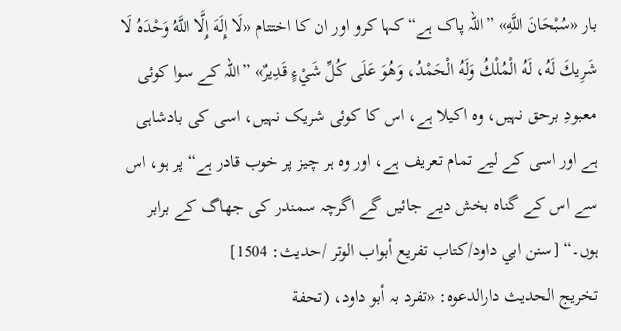بار «سُبْحَانَ اللَّهِ» ”اللہ پاک ہے“ کہا کرو اور ان کا اختتام «لَا إِلَهَ إِلَّا اللَّهُ وَحْدَهُ لَا شَرِيكَ لَهُ، لَهُ الْمُلْكُ وَلَهُ الْحَمْدُ، وَهُوَ عَلَى كُلِّ شَيْءٍ قَدِيرٌ» ”اللہ کے سوا کوئی معبودِ برحق نہیں، وہ اکیلا ہے، اس کا کوئی شریک نہیں، اسی کی بادشاہی ہے اور اسی کے لیے تمام تعریف ہے، اور وہ ہر چیز پر خوب قادر ہے“ پر ہو، اس سے اس کے گناہ بخش دیے جائیں گے اگرچہ سمندر کی جھاگ کے برابر ہوں۔“ [سنن ابي داود/كتاب تفريع أبواب الوتر /حدیث: 1504]
تخریج الحدیث دارالدعوہ: «تفرد بہ أبو داود، (تحفة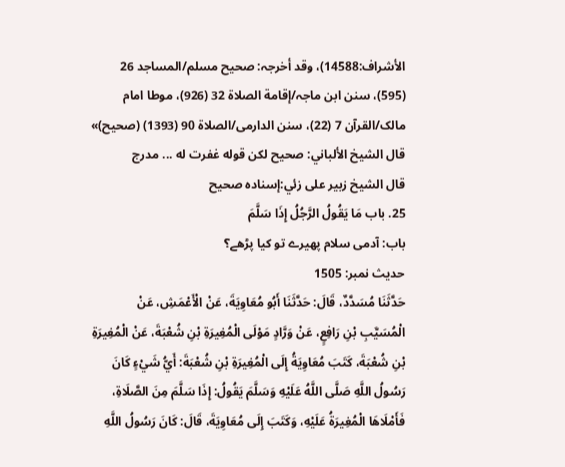الأشراف:14588)، وقد أخرجہ: صحیح مسلم/المساجد 26 (595)، سنن ابن ماجہ/إقامة الصلاة 32 (926)، موطا امام مالک/القرآن 7 (22)، سنن الدارمی/الصلاة 90 (1393) (صحیح)»
قال الشيخ الألباني: صحيح لكن قوله غفرت له ... مدرج
قال الشيخ زبير على زئي:إسناده صحيح
25. باب مَا يَقُولُ الرَّجُلُ إِذَا سَلَّمَ
باب: آدمی سلام پھیرے تو کیا پڑھے؟
حدیث نمبر: 1505
حَدَّثَنَا مُسَدَّدٌ، قَالَ: حَدَّثَنَا أَبُو مُعَاوِيَةَ، عَنْ الْأَعْمَشِ، عَنْ الْمُسَيَّبِ بْنِ رَافِعٍ، عَنْ وَرَّادٍ مَوْلَى الْمُغِيرَةِ بْنِ شُعْبَةَ، عَنْ الْمُغِيرَةِ بْنِ شُعْبَةَ، كَتَبَ مُعَاوِيَةُ إِلَى الْمُغِيرَةِ بْنِ شُعْبَةَ: أَيُّ شَيْءٍ كَانَ رَسُولُ اللَّهِ صَلَّى اللَّهُ عَلَيْهِ وَسَلَّمَ يَقُولُ: إِذَا سَلَّمَ مِنَ الصَّلَاةِ، فَأَمْلَاهَا الْمُغِيرَةُ عَلَيْهِ، وَكَتَبَ إِلَى مُعَاوِيَةَ، قَالَ: كَانَ رَسُولُ اللَّهِ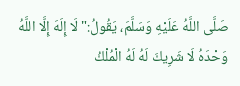صَلَّى اللَّهُ عَلَيْهِ وَسَلَّمَ، يَقُولُ:" لَا إِلَهَ إِلَّا اللَّهُ وَحْدَهُ لَا شَرِيكَ لَهُ لَهُ الْمُلْكُ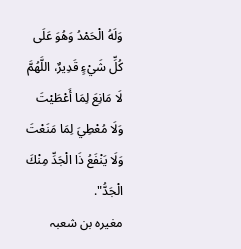وَلَهُ الْحَمْدُ وَهُوَ عَلَى كُلِّ شَيْءٍ قَدِيرٌ، اللَّهُمَّ لَا مَانِعَ لِمَا أَعْطَيْتَ وَلَا مُعْطِيَ لِمَا مَنَعْتَ وَلَا يَنْفَعُ ذَا الْجَدِّ مِنْكَ الْجَدُّ".
مغیرہ بن شعبہ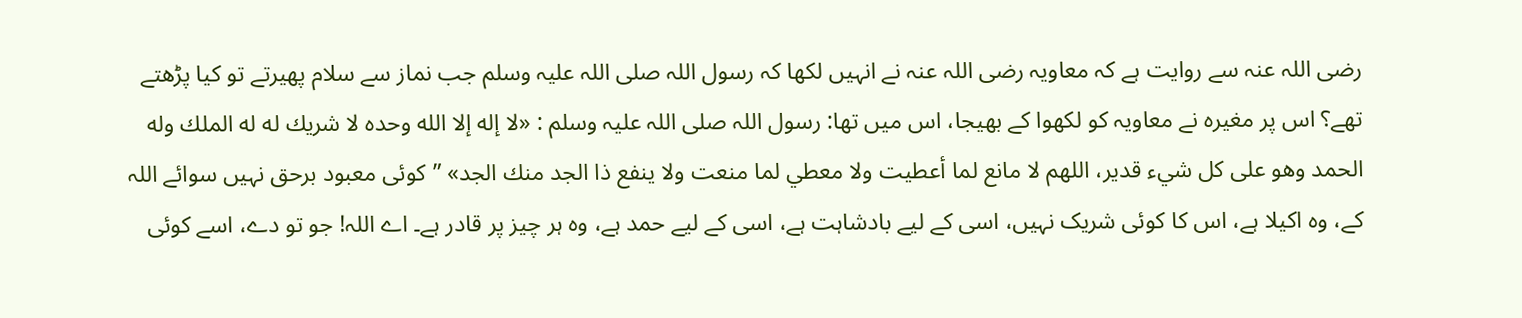رضی اللہ عنہ سے روایت ہے کہ معاویہ رضی اللہ عنہ نے انہیں لکھا کہ رسول اللہ صلی اللہ علیہ وسلم جب نماز سے سلام پھیرتے تو کیا پڑھتے تھے؟ اس پر مغیرہ نے معاویہ کو لکھوا کے بھیجا، اس میں تھا: رسول اللہ صلی اللہ علیہ وسلم : «لا إله إلا الله وحده لا شريك له له الملك وله الحمد وهو على كل شيء قدير، اللهم لا مانع لما أعطيت ولا معطي لما منعت ولا ينفع ذا الجد منك الجد» ”کوئی معبود برحق نہیں سوائے اللہ کے، وہ اکیلا ہے، اس کا کوئی شریک نہیں، اسی کے لیے بادشاہت ہے، اسی کے لیے حمد ہے، وہ ہر چیز پر قادر ہے۔ اے اللہ! جو تو دے، اسے کوئی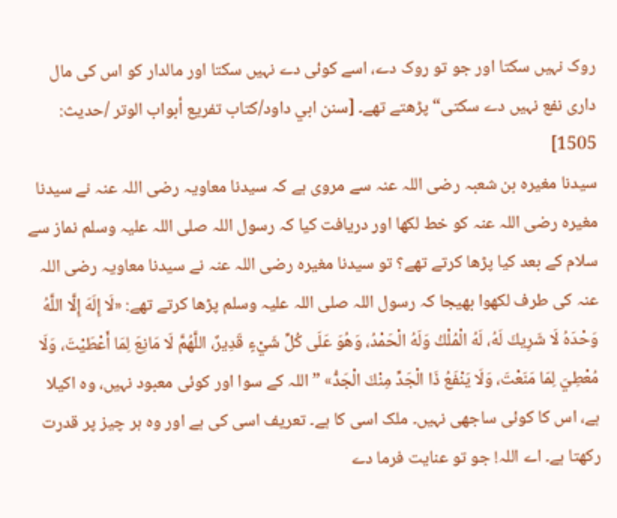روک نہیں سکتا اور جو تو روک دے، اسے کوئی دے نہیں سکتا اور مالدار کو اس کی مال داری نفع نہیں دے سکتی“ پڑھتے تھے۔ [سنن ابي داود/كتاب تفريع أبواب الوتر /حدیث: 1505]
سیدنا مغیرہ بن شعبہ رضی اللہ عنہ سے مروی ہے کہ سیدنا معاویہ رضی اللہ عنہ نے سیدنا مغیرہ رضی اللہ عنہ کو خط لکھا اور دریافت کیا کہ رسول اللہ صلی اللہ علیہ وسلم نماز سے سلام کے بعد کیا پڑھا کرتے تھے؟ تو سیدنا مغیرہ رضی اللہ عنہ نے سیدنا معاویہ رضی اللہ عنہ کی طرف لکھوا بھیجا کہ رسول اللہ صلی اللہ علیہ وسلم پڑھا کرتے تھے: «لَا إِلَهَ إِلَّا اللَّهُ وَحْدَهُ لَا شَرِيكَ لَهُ، لَهُ الْمُلْكُ وَلَهُ الْحَمْدُ، وَهُوَ عَلَى كُلِّ شَيْءٍ قَدِيرٌ، اللَّهُمَّ لَا مَانِعَ لِمَا أَعْطَيْتَ، وَلَا مُعْطِيَ لِمَا مَنَعْتَ، وَلَا يَنْفَعُ ذَا الْجَدِّ مِنْكَ الْجَدُّ» ”اللہ کے سوا اور کوئی معبود نہیں، وہ اکیلا ہے، اس کا کوئی ساجھی نہیں۔ ملک اسی کا ہے۔ تعریف اسی کی ہے اور وہ ہر چیز پر قدرت رکھتا ہے۔ اے اللہ! جو تو عنایت فرما دے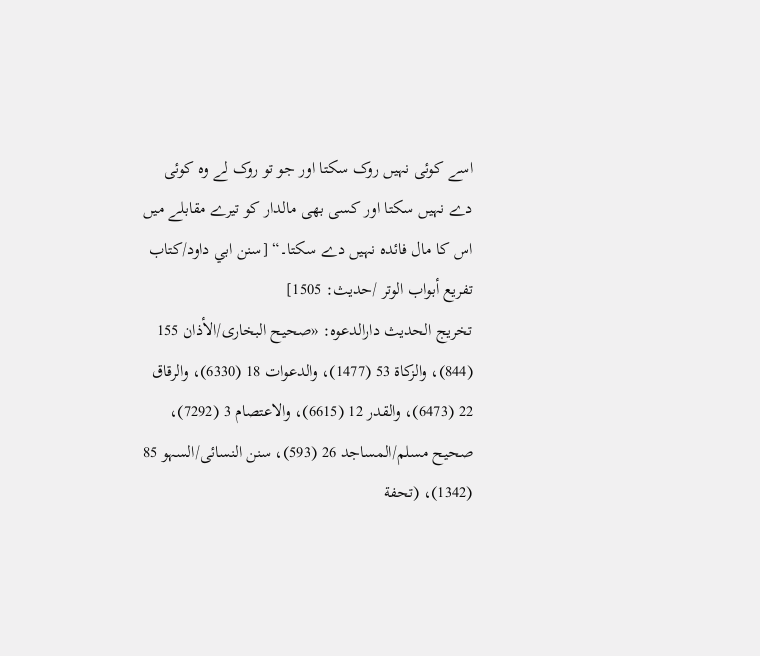اسے کوئی نہیں روک سکتا اور جو تو روک لے وہ کوئی دے نہیں سکتا اور کسی بھی مالدار کو تیرے مقابلے میں اس کا مال فائدہ نہیں دے سکتا۔“ [سنن ابي داود/كتاب تفريع أبواب الوتر /حدیث: 1505]
تخریج الحدیث دارالدعوہ: «صحیح البخاری/الأذان 155 (844)، والزکاة 53 (1477)، والدعوات 18 (6330)، والرقاق 22 (6473)، والقدر 12 (6615)، والاعتصام 3 (7292)، صحیح مسلم/المساجد 26 (593)، سنن النسائی/السہو 85 (1342)، (تحفة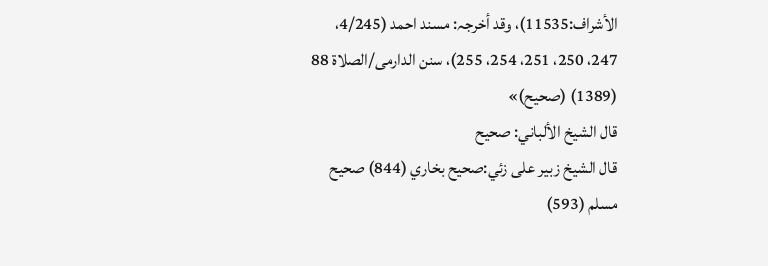الأشراف:11535)، وقد أخرجہ: مسند احمد (4/245، 247، 250، 251، 254، 255)، سنن الدارمی/الصلاة 88 (1389) (صحیح)»
قال الشيخ الألباني: صحيح
قال الشيخ زبير على زئي:صحيح بخاري (844) صحيح مسلم (593)